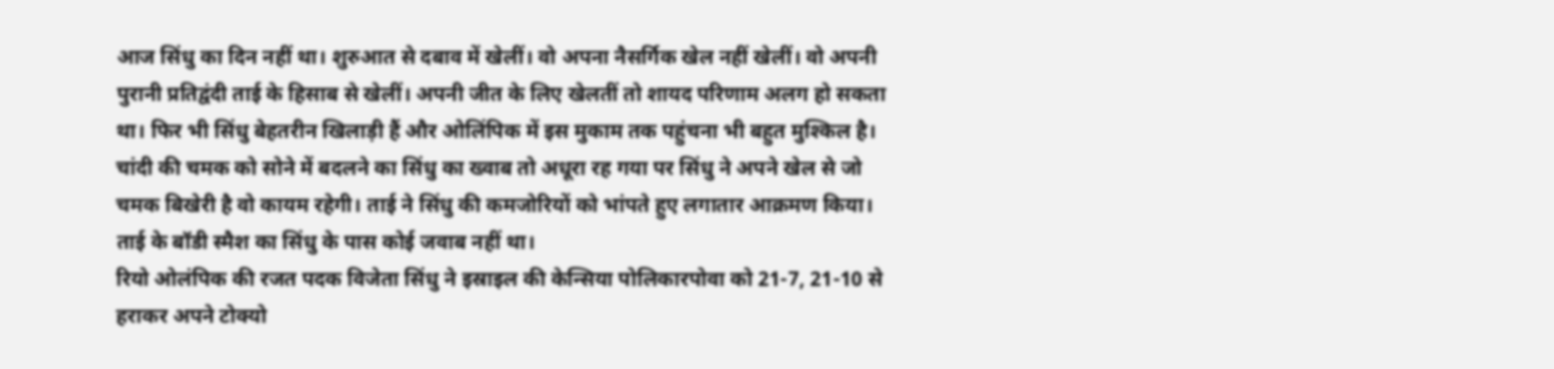आज सिंधु का दिन नहीं था। शुरुआत से दबाव में खेलीं। वो अपना नैसर्गिक खेल नहीं खेलीं। वो अपनी पुरानी प्रतिद्वंदी ताई के हिसाब से खेलीं। अपनी जीत के लिए खेलतीं तो शायद परिणाम अलग हो सकता था। फिर भी सिंधु बेहतरीन खिलाड़ी हैं और ओलिंपिक में इस मुकाम तक पहुंचना भी बहुत मुश्किल है। चांदी की चमक को सोने में बदलने का सिंधु का ख्वाब तो अधूरा रह गया पर सिंधु ने अपने खेल से जो चमक बिखेरी है वो कायम रहेगी। ताई ने सिंधु की कमजोरियों को भांपते हुए लगातार आक्रमण किया। ताई के बॉडी स्मैश का सिंधु के पास कोई जवाब नहीं था।
रियो ओलंपिक की रजत पदक विजेता सिंधु ने इस्राइल की केन्सिया पोलिकारपोवा को 21-7, 21-10 से हराकर अपने टोक्यो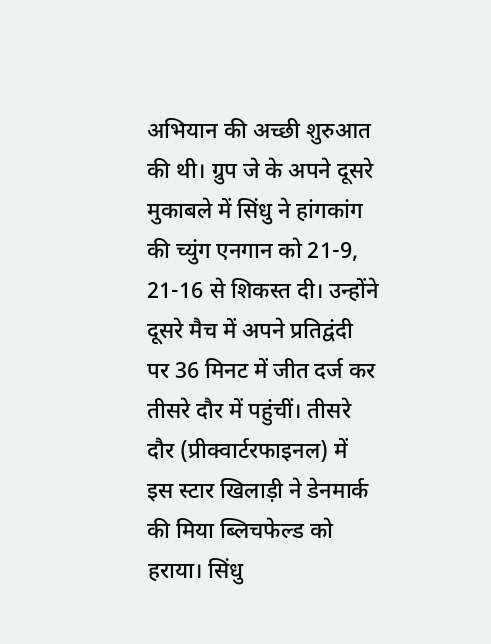अभियान की अच्छी शुरुआत की थी। ग्रुप जे के अपने दूसरे मुकाबले में सिंधु ने हांगकांग की च्युंग एनगान को 21-9, 21-16 से शिकस्त दी। उन्होंने दूसरे मैच में अपने प्रतिद्वंदी पर 36 मिनट में जीत दर्ज कर तीसरे दौर में पहुंचीं। तीसरे दौर (प्रीक्वार्टरफाइनल) में इस स्टार खिलाड़ी ने डेनमार्क की मिया ब्लिचफेल्ड को हराया। सिंधु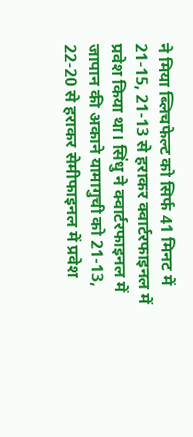ने मिया ब्लिचफेल्ट को सिर्फ 41 मिनट में 21-15, 21-13 से हराकर क्वार्टरफाइनल में प्रवेश किया था। सिंधु ने क्वार्टरफाइनल में जापान की अकाने यामागुची को 21-13, 22-20 से हराकर सेमीफाइनल में प्रवेश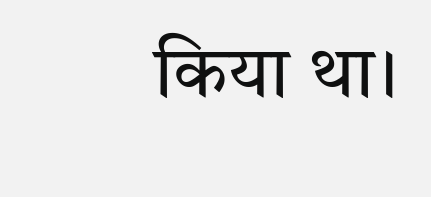किया था।